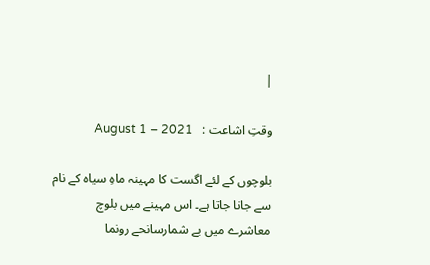|

وقتِ اشاعت :   August 1 – 2021

بلوچوں کے لئے اگست کا مہینہ ماہِ سیاہ کے نام سے جانا جاتا ہے۔ اس مہینے میں بلوچ معاشرے میں بے شمارسانحے رونما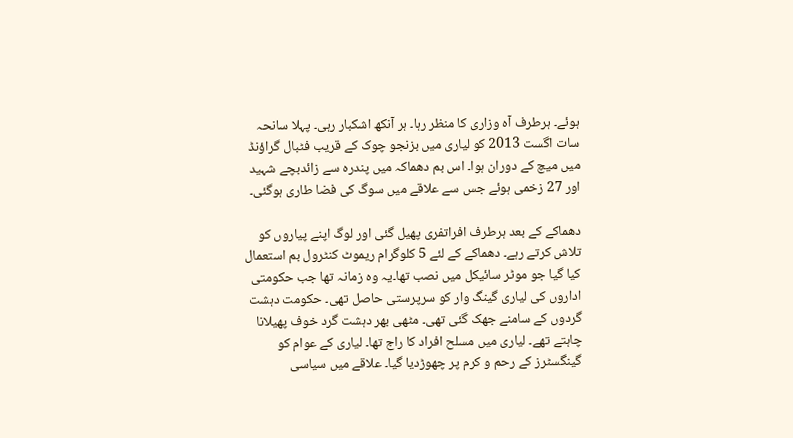ہوئے۔ ہرطرف آہ وزاری کا منظر رہا۔ ہر آنکھ اشکبار رہی۔ پہلا سانحہ سات اگست 2013 کو لیاری میں بزنجو چوک کے قریب فٹبال گراؤنڈ میں میچ کے دوران ہوا۔ اس بم دھماکہ میں پندرہ سے زائدبچے شہید اور 27 زخمی ہوئے جس سے علاقے میں سوگ کی فضا طاری ہوگئی۔

دھماکے کے بعد ہرطرف افراتفری پھیل گئی اور لوگ اپنے پیاروں کو تلاش کرتے رہے۔ دھماکے کے لئے 5 کلوگرام ریموٹ کنٹرول بم استعمال کیا گیا جو موٹر سائیکل میں نصب تھا۔یہ وہ زمانہ تھا جب حکومتی اداروں کی لیاری گینگ وار کو سرپرستی حاصل تھی۔ حکومت دہشت گردوں کے سامنے جھک گئی تھی۔ مٹھی بھر دہشت گرد خوف پھیلانا چاہتے تھے۔ لیاری میں مسلح افراد کا راج تھا۔ لیاری کے عوام کو گینگسٹرز کے رحم و کرم پر چھوڑدیا گیا۔ علاقے میں سیاسی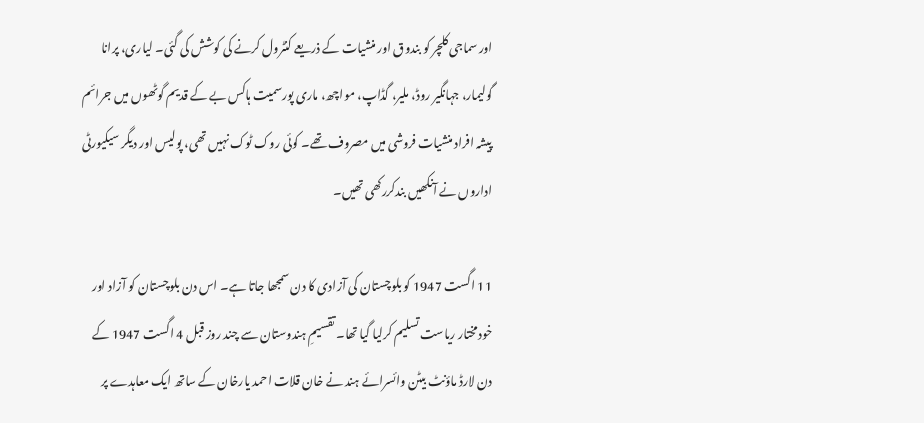اور سماجی کلچر کو بندوق اور منشیات کے ذریعے کنٹرول کرنے کی کوشش کی گئی۔ لیاری، پرانا گولیمار، جہانگیر روڈ، ملیر، گڈاپ، مواچھ، ماری پورسمیت ہاکس بے کے قدیم گوٹھوں میں جرائم پیشہ افراد منشیات فروشی میں مصروف تھے۔ کوئی روک ٹوک نہیں تھی، پولیس اور دیگر سیکیورٹی اداروں نے آنکھیں بندکررکھی تھیں۔

11 اگست 1947 کو بلوچستان کی آزادی کا دن سمجھا جاتا ہے۔ اس دن بلوچستان کو آزاد اور خودمختار ریاست تسلیم کرلیا گیا تھا۔ تقسیمِ ہندوستان سے چند روز قبل 4 اگست 1947 کے دن لارڈ ماؤنٹ بیٹن وائسرائے ہند نے خان قلات احمد یارخان کے ساتھ ایک معاہدے پر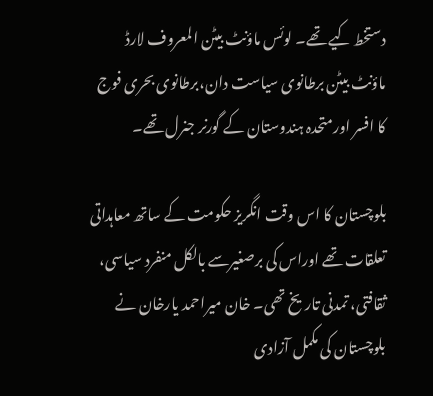دستخط کیے تھے۔ لوئس ماؤنٹ بیٹن المعروف لارڈ ماؤنٹ بیٹن برطانوی سیاست دان،برطانوی بحری فوج کا افسر اورمتحدہ ہندوستان کے گورنر جنرل تھے۔

بلوچستان کا اس وقت انگریز حکومت کے ساتھ معاہداتی تعلقات تھے اوراس کی برصغیرسے بالکل منفرد سیاسی، ثقافتی، تمدنی تاریخ تھی۔ خان میراحمد یارخان نے بلوچستان کی مکمل آزادی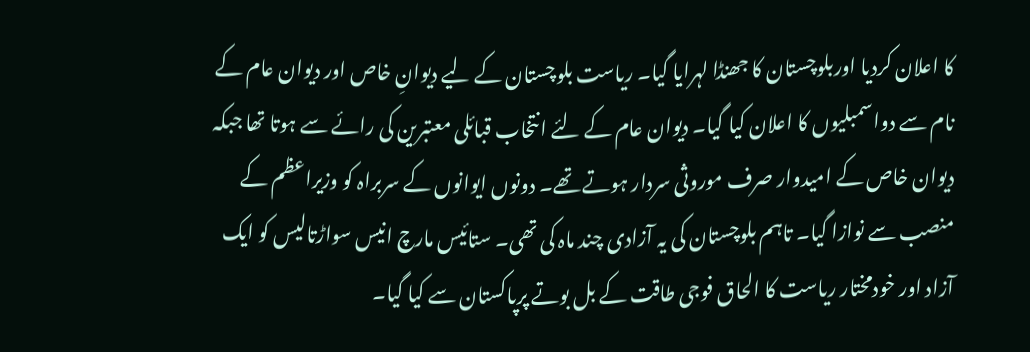کا اعلان کردیا اوربلوچستان کا جھنڈا لہرایا گیا۔ ریاست بلوچستان کے لیے دیوانِ خاص اور دیوان عام کے نام سے دواسمبلیوں کا اعلان کیا گیا۔ دیوان عام کے لئے انتخاب قبائلی معتبرین کی رائے سے ہوتا تھا جبکہ دیوان خاص کے امیدوار صرف موروثی سردار ہوتے تھے۔ دونوں ایوانوں کے سربراہ کو وزیراعظم کے منصب سے نوازا گیا۔ تاہم بلوچستان کی یہ آزادی چند ماہ کی تھی۔ ستائیس مارچ انیس سواڑتالیس کو ایک آزاد اور خودمختار ریاست کا الحاق فوجی طاقت کے بل بوتے پرپاکستان سے کیا گیا۔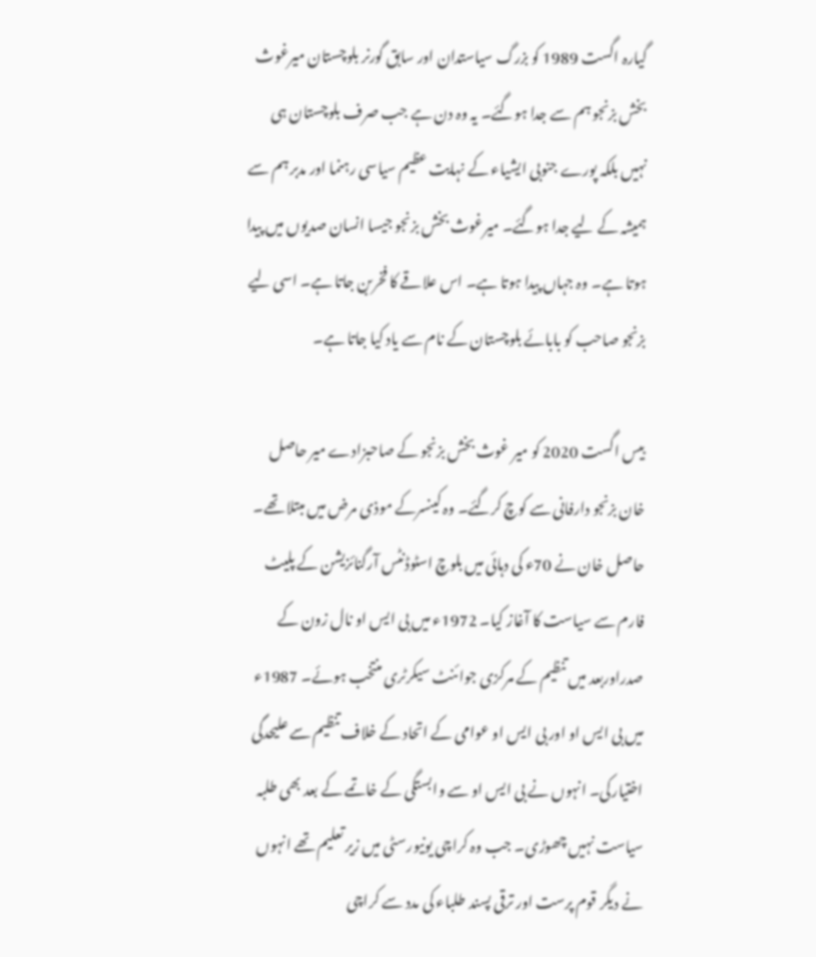گیارہ اگست 1989 کو بزرگ سیاستدان اور سابق گورنر بلوچستان میرغوث بخش بزنجو ہم سے جدا ہوگئے۔ یہ وہ دن ہے جب صرف بلوچستان ہی نہیں بلکہ پورے جنوبی ایشیاء کے نہایت عظیم سیاسی رہنما اور مدبر ہم سے ہمیشہ کے لیے جدا ہوگئے۔ میرغوث بخش بزنجو جیسا انسان صدیوں میں پیدا ہوتا ہے۔ وہ جہاں پیدا ہوتا ہے۔ اس علاقے کا فخربن جاتا ہے۔ اسی لیے بزنجو صاحب کو بابائے بلوچستان کے نام سے یاد کیا جاتا ہے۔

بیس اگست 2020 کو میر غوث بخش بزنجو کے صاحبزادے میر حاصل خان بزنجو دارفانی سے کوچ کرگئے۔ وہ کینسرکے موذی مرض میں مبتلا تھے۔ حاصل خان نے 70ء کی دہائی میں بلوچ اسٹوڈنٹس آرگنائزیشن کے پلیٹ فارم سے سیاست کا آغاز کیا۔ 1972ء میں بی ایس او نال زون کے صدراوربعد میں تنظیم کے مرکزی جوائنٹ سیکرٹری منتخب ہوئے۔ 1987ء میں بی ایس او اور بی ایس او عوامی کے اتحاد کے خلاف تنظیم سے علیحدگی اختیارکی۔ انہوں نے بی ایس او سے وابستگی کے خاتمے کے بعد بھی طلبہ سیاست نہیں چھوڑی۔ جب وہ کراچی یونیورسٹی میں زیر تعلیم تھے انہوں نے دیگر قوم پرست اور ترقی پسند طلباء کی مدد سے کراچی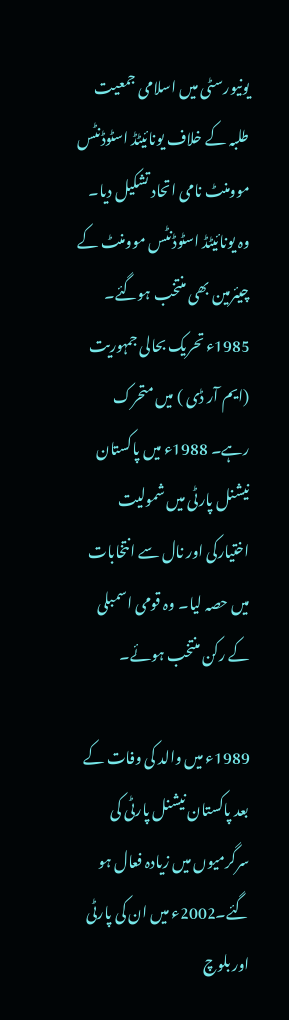یونیورسٹی میں اسلامی جمعیت طلبہ کے خلاف یونائیٹڈ اسٹوڈنٹس موومنٹ نامی اتحاد تشکیل دیا۔ وہ یونائیٹڈ اسٹوڈنٹس موومنٹ کے چیئرمین بھی منتخب ہوگئے۔ 1985ء تحریک بحالی جمہوریت (ایم آر ڈی ) میں متحرک رہے۔ 1988ء میں پاکستان نیشنل پارٹی میں شمولیت اختیارکی اور نال سے انتخابات میں حصہ لیا۔ وہ قومی اسمبلی کے رکن منتخب ہوئے۔

1989ء میں والد کی وفات کے بعد پاکستان نیشنل پارٹی کی سرگرمیوں میں زیادہ فعال ہو گئے۔2002ء میں ان کی پارٹی اور بلوچ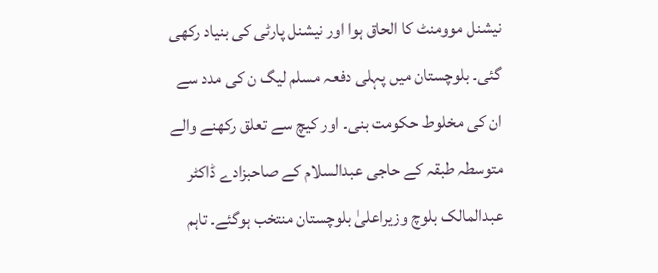نیشنل موومنٹ کا الحاق ہوا اور نیشنل پارٹی کی بنیاد رکھی گئی۔ بلوچستان میں پہلی دفعہ مسلم لیگ ن کی مدد سے ان کی مخلوط حکومت بنی۔ اور کیچ سے تعلق رکھنے والے متوسطہ طبقہ کے حاجی عبدالسلام کے صاحبزادے ڈاکٹر عبدالمالک بلوچ وزیراعلیٰ بلوچستان منتخب ہوگئے۔ تاہم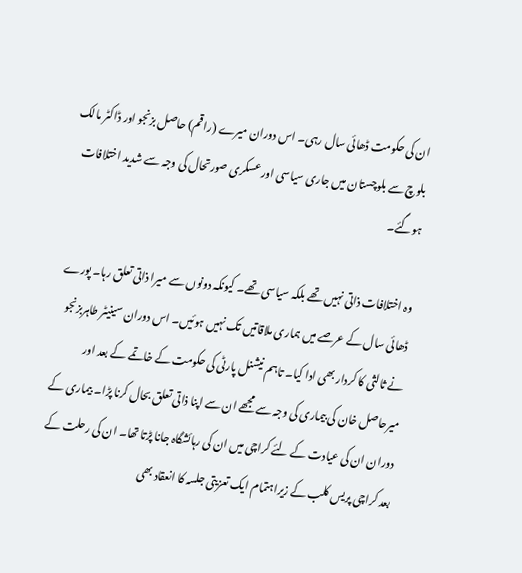ان کی حکومت ڈھائی سال رہی۔ اس دوران میرے (راقم) حاصل بزنجو اور ڈاکٹر مالک بلوچ سے بلوچستان میں جاری سیاسی اور عسکری صورتحال کی وجہ سے شدید اختلافات ہوگئے۔

وہ اختلافات ذاتی نہیں تھے بلکہ سیاسی تھے۔ کیونکہ دونوں سے میرا ذاتی تعلق رہا۔ پورے ڈھائی سال کے عرصے میں ہماری ملاقاتیں تک نہیں ہوئیں۔ اس دوران سینیٹر طاہربزنجو نے ثالثی کا کردار بھی ادا کیا۔ تاہم نیشنل پارٹی کی حکومت کے خاتمے کے بعد اور میرحاصل خان کی بیماری کی وجہ سے مجھے ان سے اپنا ذاتی تعلق بحال کرنا پڑا۔ بیماری کے دوران ان کی عیادت کے لئے کراچی میں ان کی رہائشگاہ جانا پڑتا تھا۔ ان کی رحلت کے بعد کراچی پریس کلب کے زیراہتمام ایک تعزیتی جلسہ کا انعقاد بھی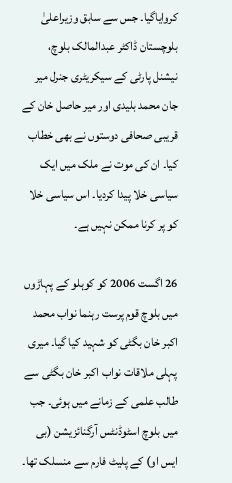کروایاگیا۔ جس سے سابق وزیراعلیٰ بلوچستان ڈاکٹر عبدالمالک بلوچ، نیشنل پارٹی کے سیکریٹری جنرل میر جان محمد بلیدی اور میر حاصل خان کے قریبی صحافی دوستوں نے بھی خطاب کیا۔ ان کی موت نے ملک میں ایک سیاسی خلا پیدا کردیا۔ اس سیاسی خلا کو پر کرنا ممکن نہیں ہے۔

26 اگست 2006 کو کوہلو کے پہاڑوں میں بلوچ قوم پرست رہنما نواب محمد اکبر خان بگٹی کو شہید کیا گیا۔ میری پہلی ملاقات نواب اکبر خان بگٹی سے طالب علمی کے زمانے میں ہوئی۔ جب میں بلوچ اسٹوڈنٹس آرگنائزیشن (بی ایس او) کے پلیٹ فارم سے منسلک تھا۔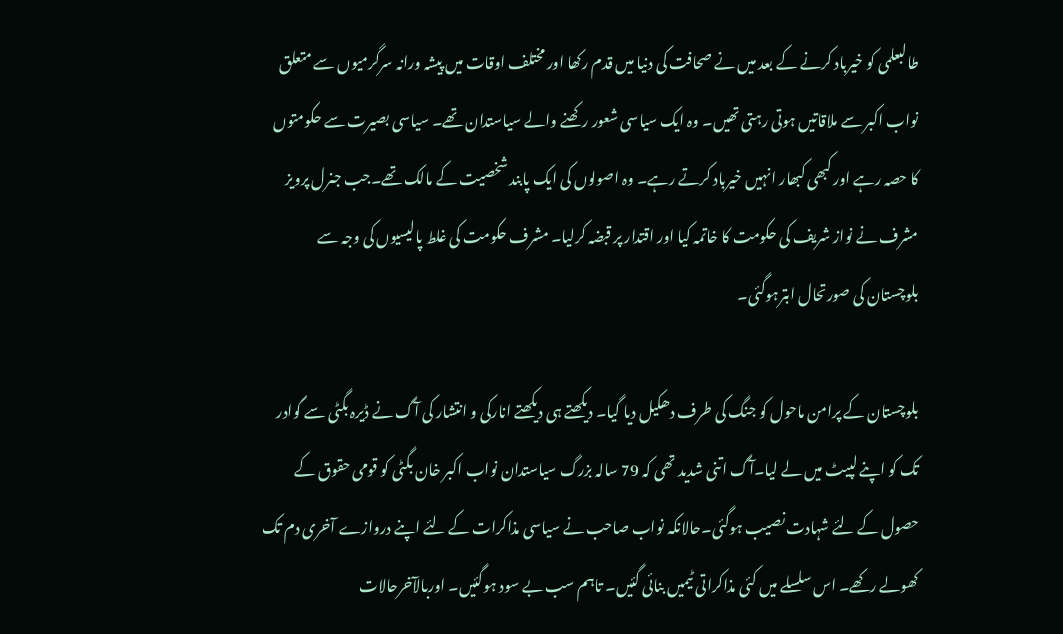طالبعلمی کو خیرباد کرنے کے بعد میں نے صحافت کی دنیا میں قدم رکھا اور مختلف اوقات میں پیشہ ورانہ سرگرمیوں سے متعلق نواب اکبر سے ملاقاتیں ہوتی رہتی تھیں۔ وہ ایک سیاسی شعور رکھنے والے سیاستدان تھے۔ سیاسی بصیرت سے حکومتوں کا حصہ رہے اور کبھی کبھار انہیں خیرباد کرتے رہے۔ وہ اصولوں کی ایک پابند شخصیت کے مالک تھے۔جب جنرل پرویز مشرف نے نواز شریف کی حکومت کا خاتمہ کیا اور اقتدار پر قبضہ کرلیا۔ مشرف حکومت کی غلط پالیسیوں کی وجہ سے بلوچستان کی صورتحال ابترہوگئی۔

بلوچستان کے پرامن ماحول کو جنگ کی طرف دھکیل دیا گیا۔ دیکھتے ہی دیکھتے انارکی و انتشار کی آگ نے ڈیرہ بگٹی سے گوادر تک کو اپنے لپیٹ میں لے لیا۔آگ اتنی شدید تھی کہ 79 سالہ بزرگ سیاستدان نواب اکبر خان بگٹی کو قومی حقوق کے حصول کے لئے شہادت نصیب ہوگئی۔حالانکہ نواب صاحب نے سیاسی مذاکرات کے لئے اپنے دروازے آخری دم تک کھولے رکھے۔ اس سلسلے میں کئی مذاکراتی ٹیمیں بنائی گئیں۔ تاہم سب بے سود ہوگئیں۔ اوربالآخرحالات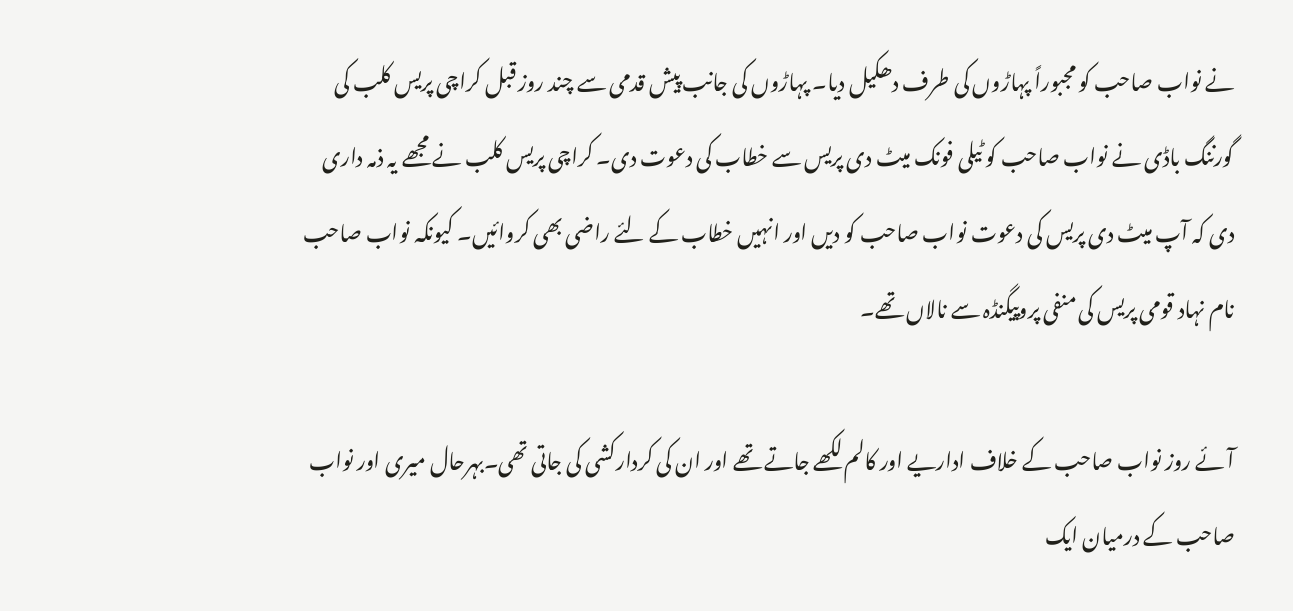نے نواب صاحب کو مجبوراً پہاڑوں کی طرف دھکیل دیا۔ پہاڑوں کی جانب پیش قدمی سے چند روز قبل کراچی پریس کلب کی گورننگ باڈی نے نواب صاحب کو ٹیلی فونک میٹ دی پریس سے خطاب کی دعوت دی۔ کراچی پریس کلب نے مجھے یہ ذمہ داری دی کہ آپ میٹ دی پریس کی دعوت نواب صاحب کو دیں اور انہیں خطاب کے لئے راضی بھی کروائیں۔ کیونکہ نواب صاحب نام نہاد قومی پریس کی منفی پروپیگنڈہ سے نالاں تھے۔

آئے روز نواب صاحب کے خلاف اداریے اور کالم لکھے جاتے تھے اور ان کی کردارکشی کی جاتی تھی۔بہرحال میری اور نواب صاحب کے درمیان ایک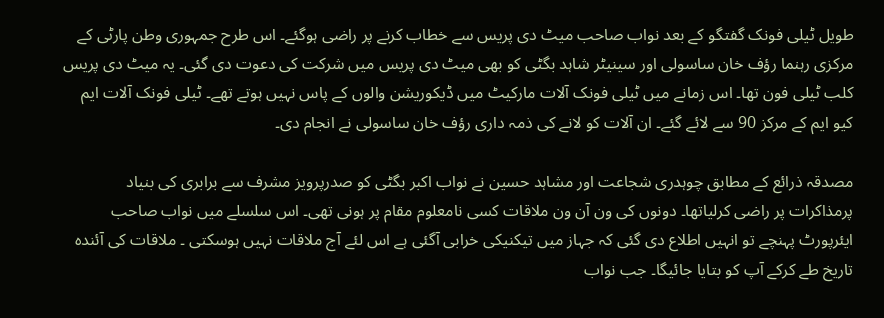طویل ٹیلی فونک گفتگو کے بعد نواب صاحب میٹ دی پریس سے خطاب کرنے پر راضی ہوگئے۔ اس طرح جمہوری وطن پارٹی کے مرکزی رہنما رؤف خان ساسولی اور سینیٹر شاہد بگٹی کو بھی میٹ دی پریس میں شرکت کی دعوت دی گئی۔ یہ میٹ دی پریس کلب ٹیلی فون تھا۔ اس زمانے میں ٹیلی فونک آلات مارکیٹ میں ڈیکوریشن والوں کے پاس نہیں ہوتے تھے۔ ٹیلی فونک آلات ایم کیو ایم کے مرکز 90 سے لائے گئے۔ ان آلات کو لانے کی ذمہ داری رؤف خان ساسولی نے انجام دی۔

مصدقہ ذرائع کے مطابق چوہدری شجاعت اور مشاہد حسین نے نواب اکبر بگٹی کو صدرپرویز مشرف سے برابری کی بنیاد پرمذاکرات پر راضی کرلیاتھا۔ دونوں کی ون آن ون ملاقات کسی نامعلوم مقام پر ہونی تھی۔ اس سلسلے میں نواب صاحب ایئرپورٹ پہنچے تو انہیں اطلاع دی گئی کہ جہاز میں تیکنیکی خرابی آگئی ہے اس لئے آج ملاقات نہیں ہوسکتی ۔ ملاقات کی آئندہ تاریخ طے کرکے آپ کو بتایا جائیگا۔ جب نواب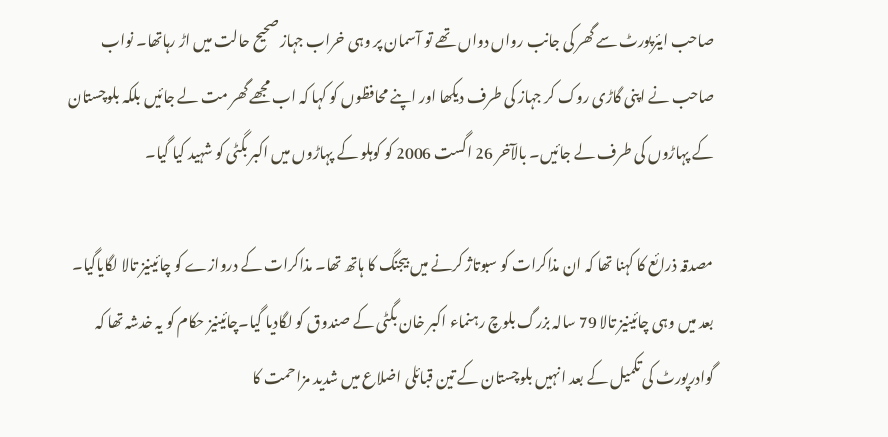صاحب ایئرپورٹ سے گھر کی جانب رواں دواں تھے تو آسمان پر وہی خراب جہاز صحیح حالت میں اڑ رہاتھا۔ نواب صاحب نے اپنی گاڑی روک کر جہاز کی طرف دیکھا اور اپنے محافظوں کو کہا کہ اب مجھے گھر مت لے جائیں بلکہ بلوچستان کے پہاڑوں کی طرف لے جائیں۔ بالآخر 26 اگست 2006 کو کوہلو کے پہاڑوں میں اکبر بگٹی کو شہید کیا گیا۔

مصدقہ ذرائع کا کہنا تھا کہ ان مذاکرات کو سبوتاژ کرنے میں بیجنگ کا ہاتھ تھا۔ مذاکرات کے دروازے کو چائینیز تالا لگایاگیا۔ بعد میں وہی چائینیز تالا 79 سالہ بزرگ بلوچ رہنماء اکبر خان بگٹی کے صندوق کو لگادیا گیا۔چائینیز حکام کو یہ خدشہ تھا کہ گوادرپورٹ کی تکمیل کے بعد انہیں بلوچستان کے تین قبائلی اضلاع میں شدید مزاحمت کا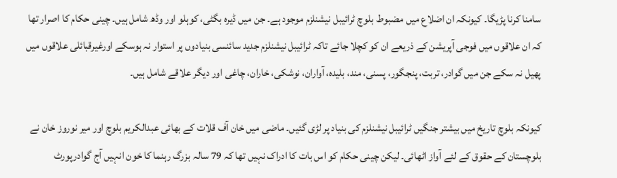سامنا کرنا پڑیگا۔ کیونکہ ان اضلاع میں مضبوط بلوچ ٹرائیبل نیشنلزم موجود ہے۔ جن میں ڈیرہ بگٹی، کوہلو اور وڈھ شامل ہیں۔ چینی حکام کا اصرار تھا کہ ان علاقوں میں فوجی آپریشن کے ذریعے ان کو کچلا جائے تاکہ ٹرائیبل نیشنلزم جدید سائنسی بنیادوں پر استوار نہ ہوسکے اورغیرقبائلی علاقوں میں پھیل نہ سکے جن میں گوادر، تربت، پنجگور، پسنی، مند، بلیدہ، آواران، نوشکی، خاران، چاغی اور دیگر علاقے شامل ہیں۔

کیونکہ بلوچ تاریخ میں بیشتر جنگیں ٹرائیبل نیشنلزم کی بنیاد پر لڑی گئیں۔ ماضی میں خان آف قلات کے بھائی عبدالکریم بلوچ اور میر نوروز خان نے بلوچستان کے حقوق کے لئے آواز اٹھائی۔ لیکن چینی حکام کو اس بات کا ادراک نہیں تھا کہ 79 سالہ بزرگ رہنما کا خون انہیں آج گوادرپورٹ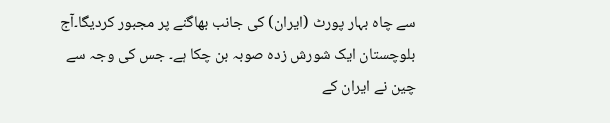سے چاہ بہار پورٹ (ایران) کی جانب بھاگنے پر مجبور کردیگا۔آج بلوچستان ایک شورش زدہ صوبہ بن چکا ہے۔ جس کی وجہ سے چین نے ایران کے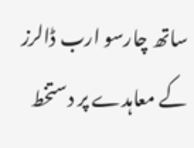ساتھ چارسو ارب ڈالرز کے معاہدے پر دستخط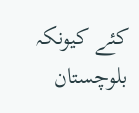کئے کیونکہ بلوچستان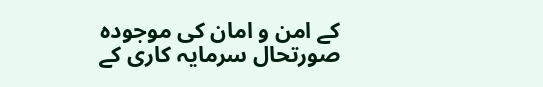کے امن و امان کی موجودہ صورتحال سرمایہ کاری کے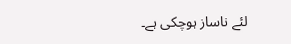لئے ناساز ہوچکی ہے۔